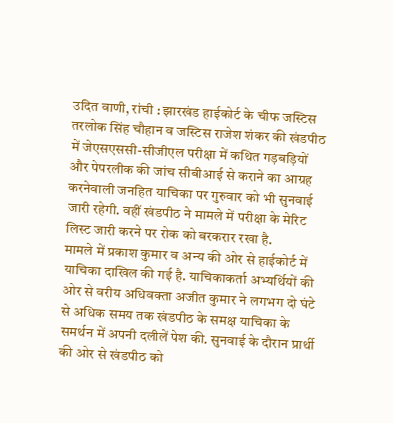उदित वाणी, रांची : झारखंड हाईकोर्ट के चीफ जस्टिस तरलोक सिंह चौहान व जस्टिस राजेश शंकर की खंडपीठ में जेएसएससी-सीजीएल परीक्षा में कथित गड़बड़ियों और पेपरलीक की जांच सीबीआई से कराने का आग्रह करनेवाली जनहित याचिका पर गुरुवार को भी सुनवाई जारी रहेगी. वहीं खंडपीठ ने मामले में परीक्षा के मेरिट लिस्ट जारी करने पर रोक को बरकरार रखा है.
मामले में प्रकाश कुमार व अन्य की ओर से हाईकोर्ट में याचिका दाखिल की गई है. याचिकाकर्ता अभ्यर्थियों की ओर से वरीय अधिवक्ता अजीत कुमार ने लगभग दो घंटे से अधिक समय तक खंडपीठ के समक्ष याचिका के समर्थन में अपनी दलीलें पेश की. सुनवाई के दौरान प्रार्थी की ओर से खंडपीठ को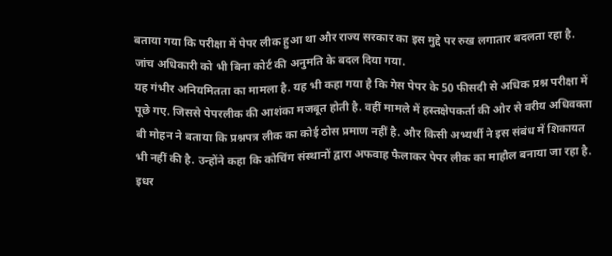बताया गया कि परीक्षा में पेपर लीक हुआ था और राज्य सरकार का इस मुद्दे पर रुख लगातार बदलता रहा है. जांच अधिकारी को भी बिना कोर्ट की अनुमति के बदल दिया गया.
यह गंभीर अनियमितता का मामला है. यह भी कहा गया है कि गेस पेपर के 50 फीसदी से अधिक प्रश्न परीक्षा में पूछे गए. जिससे पेपरलीक की आशंका मजबूत होती है. वहीं मामले में हस्तक्षेपकर्ता की ओर से वरीय अधिवक्ता बी मोहन ने बताया कि प्रश्नपत्र लीक का कोई ठोस प्रमाण नहीं है. और किसी अभ्यर्थी ने इस संबंध में शिकायत भी नहीं की है. उन्होंने कहा कि कोचिंग संस्थानों द्वारा अफवाह फैलाकर पेपर लीक का माहौल बनाया जा रहा है.
इधर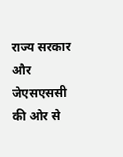राज्य सरकार और जेएसएससी की ओर से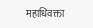महाधिवक्ता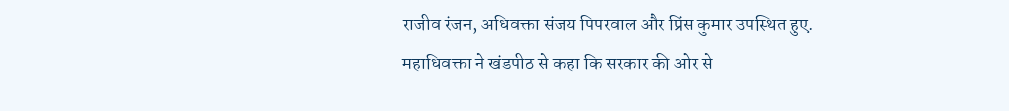राजीव रंजन, अधिवक्ता संजय पिपरवाल और प्रिंस कुमार उपस्थित हुए. महाधिवक्ता ने खंडपीठ से कहा कि सरकार की ओर से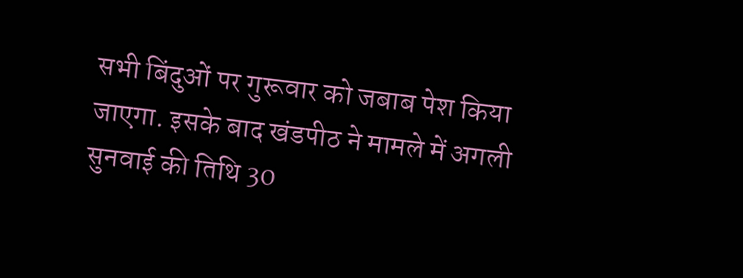सभी बिंदुओं पर गुरूवार को जबाब पेश किया जाएगा. इसके बाद खंडपीठ ने मामले में अगली सुनवाई की तिथि 30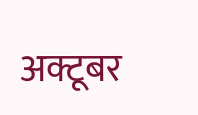अक्टूबर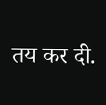तय कर दी.